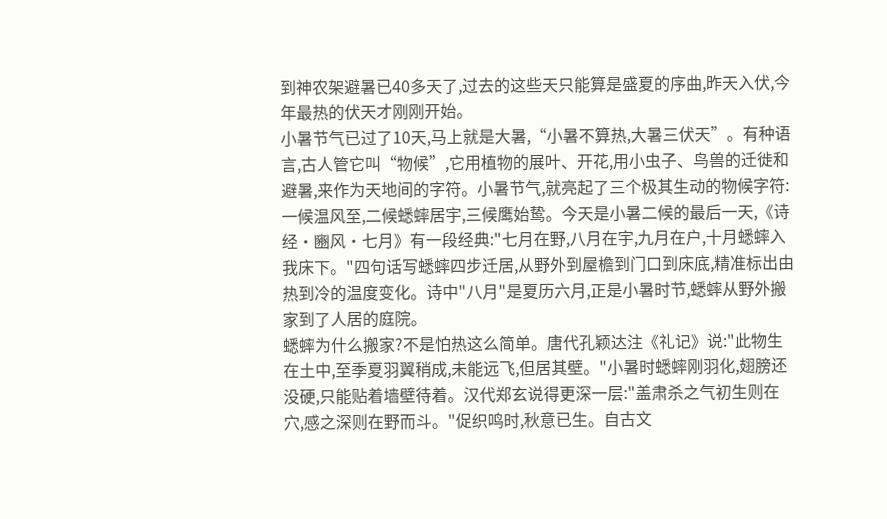到神农架避暑已40多天了,过去的这些天只能算是盛夏的序曲,昨天入伏,今年最热的伏天才刚刚开始。
小暑节气已过了10天,马上就是大暑,“小暑不算热,大暑三伏天”。有种语言,古人管它叫“物候”,它用植物的展叶、开花,用小虫子、鸟兽的迁徙和避暑,来作为天地间的字符。小暑节气,就亮起了三个极其生动的物候字符:一候温风至,二候蟋蟀居宇,三候鹰始鸷。今天是小暑二候的最后一天,《诗经·豳风·七月》有一段经典:"七月在野,八月在宇,九月在户,十月蟋蟀入我床下。"四句话写蟋蟀四步迁居,从野外到屋檐到门口到床底,精准标出由热到冷的温度变化。诗中"八月"是夏历六月,正是小暑时节,蟋蟀从野外搬家到了人居的庭院。
蟋蟀为什么搬家?不是怕热这么简单。唐代孔颖达注《礼记》说:"此物生在土中,至季夏羽翼稍成,未能远飞,但居其壁。"小暑时蟋蟀刚羽化,翅膀还没硬,只能贴着墙壁待着。汉代郑玄说得更深一层:"盖肃杀之气初生则在穴,感之深则在野而斗。"促织鸣时,秋意已生。自古文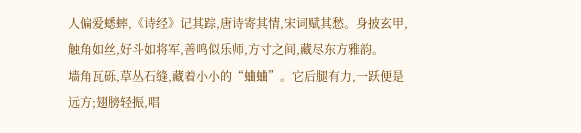人偏爱蟋蟀,《诗经》记其踪,唐诗寄其情,宋词赋其愁。身披玄甲,触角如丝,好斗如将军,善鸣似乐师,方寸之间,藏尽东方雅韵。
墙角瓦砾,草丛石缝,藏着小小的“蛐蛐”。它后腿有力,一跃便是远方;翅膀轻振,唱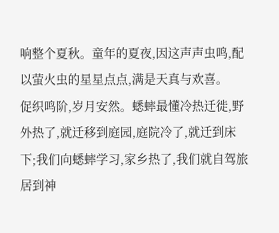响整个夏秋。童年的夏夜,因这声声虫鸣,配以萤火虫的星星点点,满是天真与欢喜。
促织鸣阶,岁月安然。蟋蟀最懂冷热迁徙,野外热了,就迁移到庭园,庭院冷了,就迁到床下;我们向蟋蟀学习,家乡热了,我们就自驾旅居到神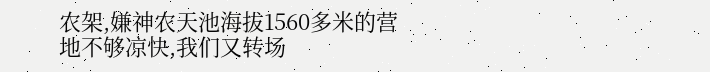农架,嫌神农天池海拔1560多米的营地不够凉快,我们又转场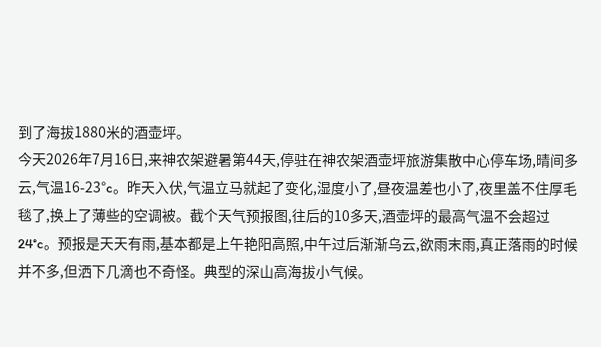到了海拔1880米的酒壶坪。
今天2026年7月16日,来神农架避暑第44天,停驻在神农架酒壶坪旅游集散中心停车场,晴间多云,气温16-23°c。昨天入伏,气温立马就起了变化,湿度小了,昼夜温差也小了,夜里盖不住厚毛毯了,换上了薄些的空调被。截个天气预报图,往后的10多天,酒壶坪的最高气温不会超过24°c。预报是天天有雨,基本都是上午艳阳高照,中午过后渐渐乌云,欲雨末雨,真正落雨的时候并不多,但洒下几滴也不奇怪。典型的深山高海拔小气候。